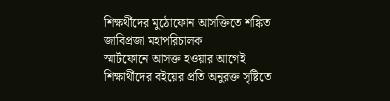শিক্ষর্থীদের মুঠোফোন আসক্তিতে শঙ্কিত জাবিপ্রজা মহাপরিচালক
স্মার্টফোনে আসক্ত হওয়ার আগেই শিক্ষার্থীদের বইয়ের প্রতি অনুরক্ত সৃষ্টিতে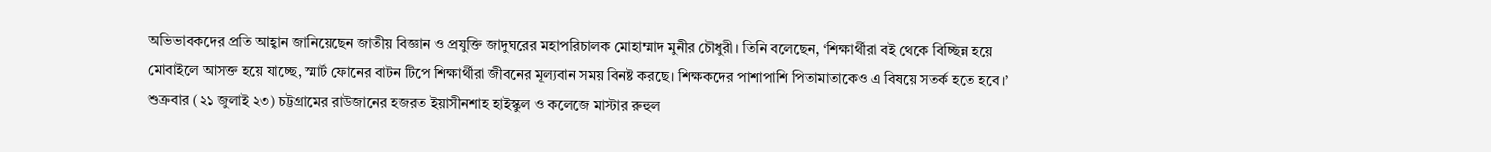অভিভাবকদের প্রতি আহ্বান জানিয়েছেন জাতীয় বিজ্ঞান ও প্রযুক্তি জাদুঘরের মহাপরিচালক মোহাম্মাদ মুনীর চৌধুরী। তিনি বলেছেন, ‘শিক্ষার্থীরা বই থেকে বিচ্ছিন্ন হয়ে মোবাইলে আসক্ত হয়ে যাচ্ছে, স্মার্ট ফোনের বাটন টিপে শিক্ষার্থীরা জীবনের মূল্যবান সময় বিনষ্ট করছে। শিক্ষকদের পাশাপাশি পিতামাতাকেও এ বিষয়ে সতর্ক হতে হবে।’
শুক্রবার (২১ জুলাই ২৩) চট্টগ্রামের রাউজানের হজরত ইয়াসীনশাহ হাইস্কুল ও কলেজে মাস্টার রুহুল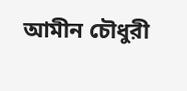আমীন চৌধুরী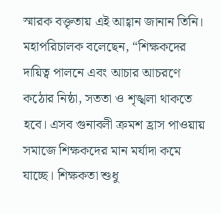স্মারক বক্তৃতায় এই আহ্বান জানান তিনি।
মহাপরিচালক বলেছেন, “শিক্ষকদের দায়িত্ব পালনে এবং আচার আচরণে কঠোর নিষ্ঠা, সততা ও শৃঙ্খলা থাকতে হবে। এসব গুনাবলী ক্রমশ হ্রাস পাওয়ায় সমাজে শিক্ষকদের মান মর্যাদা কমে যাচ্ছে। শিক্ষকতা শুধু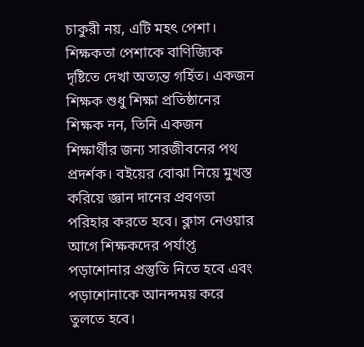চাকুরী নয়, এটি মহৎ পেশা। শিক্ষকতা পেশাকে বাণিজ্যিক দৃষ্টিতে দেখা অত্যন্ত গর্হিত। একজন শিক্ষক শুধু শিক্ষা প্রতিষ্ঠানের শিক্ষক নন, তিনি একজন শিক্ষার্থীর জন্য সারজীবনের পথ প্রদর্শক। বইয়ের বোঝা নিয়ে মুখস্ত করিয়ে জ্ঞান দানের প্রবণতা পরিহার করতে হবে। ক্লাস নেওয়ার আগে শিক্ষকদের পর্যাপ্ত পড়াশোনার প্রস্তুতি নিতে হবে এবং পড়াশোনাকে আনন্দময় করে তুলতে হবে।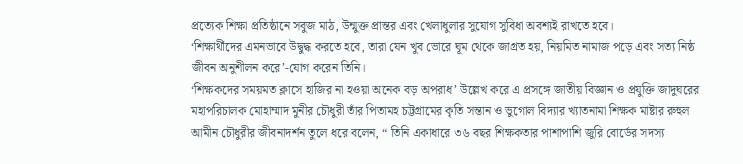প্রত্যেক শিক্ষা প্রতিষ্ঠানে সবুজ মাঠ, উন্মুক্ত প্রান্তর এবং খেলাধুলার সুযোগ সুবিধা অবশ্যই রাখতে হবে।
‘শিক্ষার্থীদের এমনভাবে উদ্বুদ্ধ করতে হবে, তারা যেন খুব ভোরে ঘূম থেকে জাগ্রত হয়, নিয়মিত নামাজ পড়ে এবং সত্য নিষ্ঠ জীবন অনুশীলন করে’-যোগ করেন তিনি।
‘শিক্ষকদের সময়মত ক্লাসে হাজির না হওয়া অনেক বড় অপরাধ’ উল্লেখ করে এ প্রসঙ্গে জাতীয় বিজ্ঞান ও প্রযুক্তি জাদুঘরের মহাপরিচালক মোহাম্মাদ মুনীর চৌধুরী তাঁর পিতামহ চট্টগ্রামের কৃতি সন্তান ও ভুগোল বিদ্যার খ্যাতনামা শিক্ষক মাষ্টার রুহুল আমীন চৌধুরীর জীবনাদর্শন তুলে ধরে বলেন, “ তিনি একাধারে ৩৬ বছর শিক্ষকতার পাশাপাশি জুরি বোর্ডের সদস্য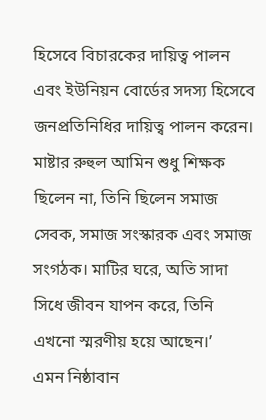হিসেবে বিচারকের দায়িত্ব পালন এবং ইউনিয়ন বোর্ডের সদস্য হিসেবে জনপ্রতিনিধির দায়িত্ব পালন করেন। মাষ্টার রুহুল আমিন শুধু শিক্ষক ছিলেন না, তিনি ছিলেন সমাজ সেবক, সমাজ সংস্কারক এবং সমাজ সংগঠক। মাটির ঘরে, অতি সাদা সিধে জীবন যাপন করে, তিনি এখনো স্মরণীয় হয়ে আছেন।’
এমন নিষ্ঠাবান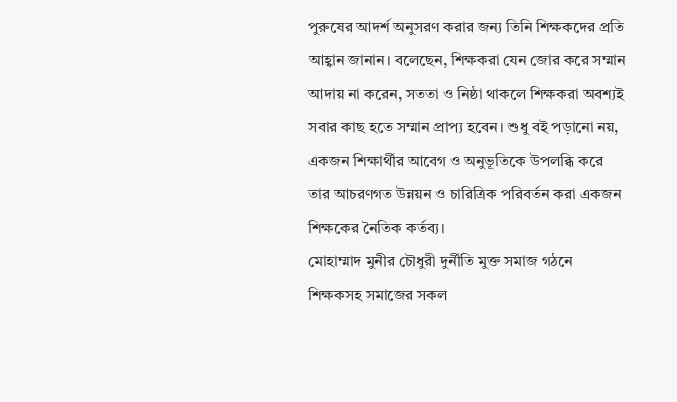পুরুষের আদর্শ অনুসরণ করার জন্য তিনি শিক্ষকদের প্রতি আহ্বান জানান। বলেছেন, শিক্ষকরা যেন জোর করে সম্মান আদায় না করেন, সততা ও নিষ্ঠা থাকলে শিক্ষকরা অবশ্যই সবার কাছ হতে সম্মান প্রাপ্য হবেন। শুধু বই পড়ানো নয়, একজন শিক্ষার্থীর আবেগ ও অনুভূতিকে উপলব্ধি করে তার আচরণগত উন্নয়ন ও চারিত্রিক পরিবর্তন করা একজন শিক্ষকের নৈতিক কর্তব্য।
মোহাম্মাদ মুনীর চৌধুরী দুর্নীতি মুক্ত সমাজ গঠনে শিক্ষকসহ সমাজের সকল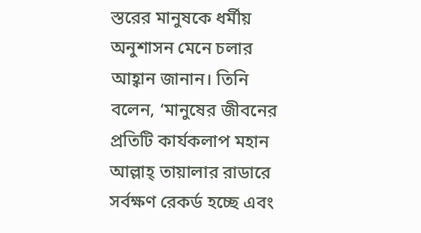স্তরের মানুষকে ধর্মীয় অনুশাসন মেনে চলার আহ্বান জানান। তিনি বলেন, ‘মানুষের জীবনের প্রতিটি কার্যকলাপ মহান আল্লাহ্ তায়ালার রাডারে সর্বক্ষণ রেকর্ড হচ্ছে এবং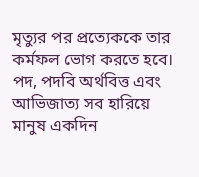মৃত্যুর পর প্রত্যেককে তার কর্মফল ভোগ করতে হবে। পদ, পদবি অর্থবিত্ত এবং আভিজাত্য সব হারিয়ে মানুষ একদিন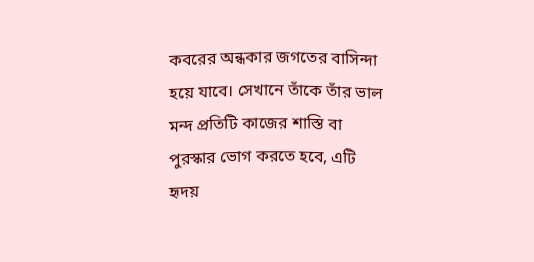কবরের অন্ধকার জগতের বাসিন্দা হয়ে যাবে। সেখানে তাঁকে তাঁর ভাল মন্দ প্রতিটি কাজের শাস্তি বা পুরস্কার ভোগ করতে হবে, এটি হৃদয়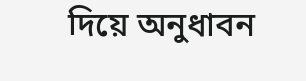দিয়ে অনুধাবন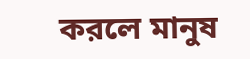করলে মানুষ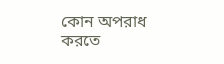কোন অপরাধ করতে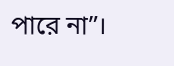পারে না”।